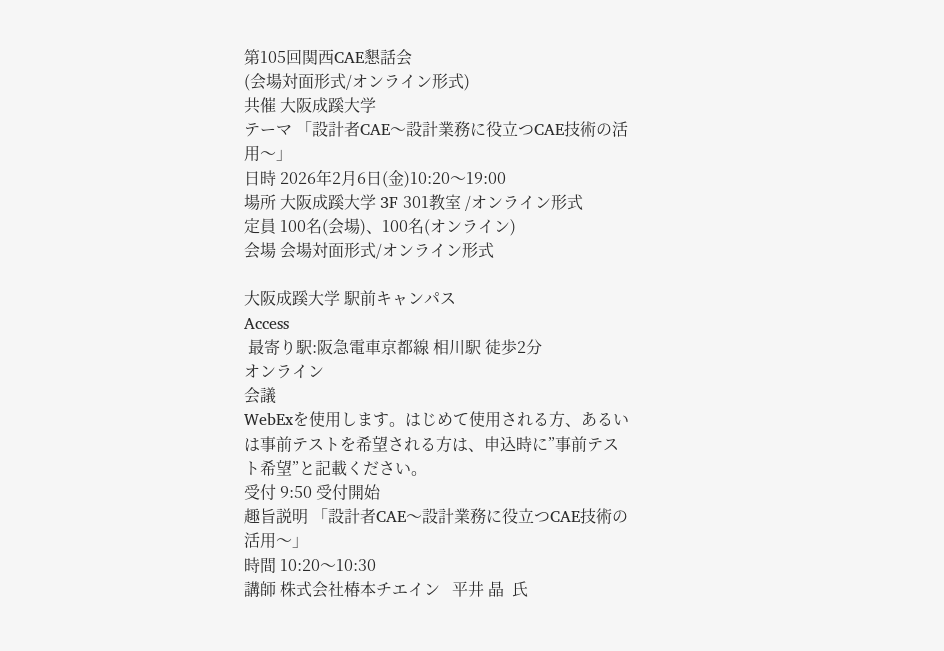第105回関西CAE懇話会
(会場対面形式/オンライン形式)
共催 大阪成蹊大学
テーマ 「設計者CAE〜設計業務に役立つCAE技術の活用〜」
日時 2026年2月6日(金)10:20〜19:00
場所 大阪成蹊大学 3F 301教室 /オンライン形式
定員 100名(会場)、100名(オンライン)
会場 会場対面形式/オンライン形式

大阪成蹊大学 駅前キャンパス
Access
 最寄り駅:阪急電車京都線 相川駅 徒歩2分
オンライン
会議
WebExを使用します。はじめて使用される方、あるいは事前テストを希望される方は、申込時に”事前テスト希望”と記載ください。
受付 9:50 受付開始
趣旨説明 「設計者CAE〜設計業務に役立つCAE技術の活用〜」
時間 10:20〜10:30
講師 株式会社椿本チエイン   平井 晶  氏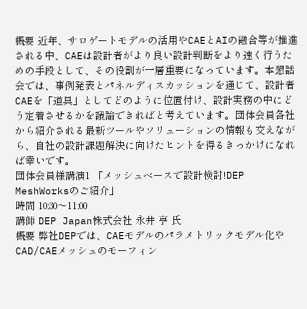概要 近年、サロゲートモデルの活用やCAEとAIの融合等が推進される中、CAEは設計者がより良い設計判断をより速く行うための手段として、その役割が一層重要になっています。本懇話会では、事例発表とパネルディスカッションを通じて、設計者CAEを「道具」としてどのように位置付け、設計実務の中にどう定着させるかを議論できればと考えています。団体会員各社から紹介される最新ツールやソリューションの情報も交えながら、自社の設計課題解決に向けたヒントを得るきっかけになれば幸いです。
団体会員様講演1 「メッシュベースで設計検討!DEP MeshWorksのご紹介」
時間 10:30〜11:00
講師 DEP Japan株式会社 永井 亨 氏
概要 弊社DEPでは、CAEモデルのパラメトリックモデル化やCAD/CAEメッシュのモーフィン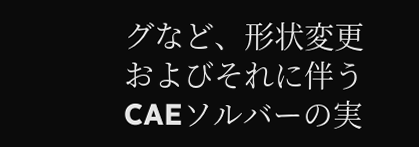グなど、形状変更およびそれに伴うCAEソルバーの実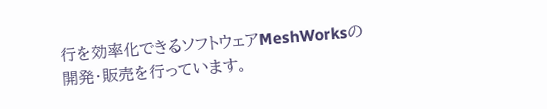行を効率化できるソフトウェアMeshWorksの開発・販売を行っています。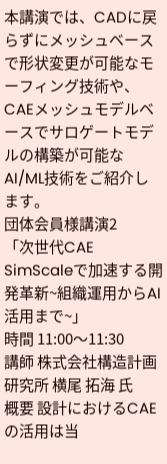本講演では、CADに戻らずにメッシュベースで形状変更が可能なモーフィング技術や、CAEメッシュモデルベースでサロゲートモデルの構築が可能なAI/ML技術をご紹介します。
団体会員様講演2
「次世代CAE SimScaleで加速する開発革新~組織運用からAI活用まで~」
時間 11:00〜11:30
講師 株式会社構造計画研究所 横尾 拓海 氏
概要 設計におけるCAEの活用は当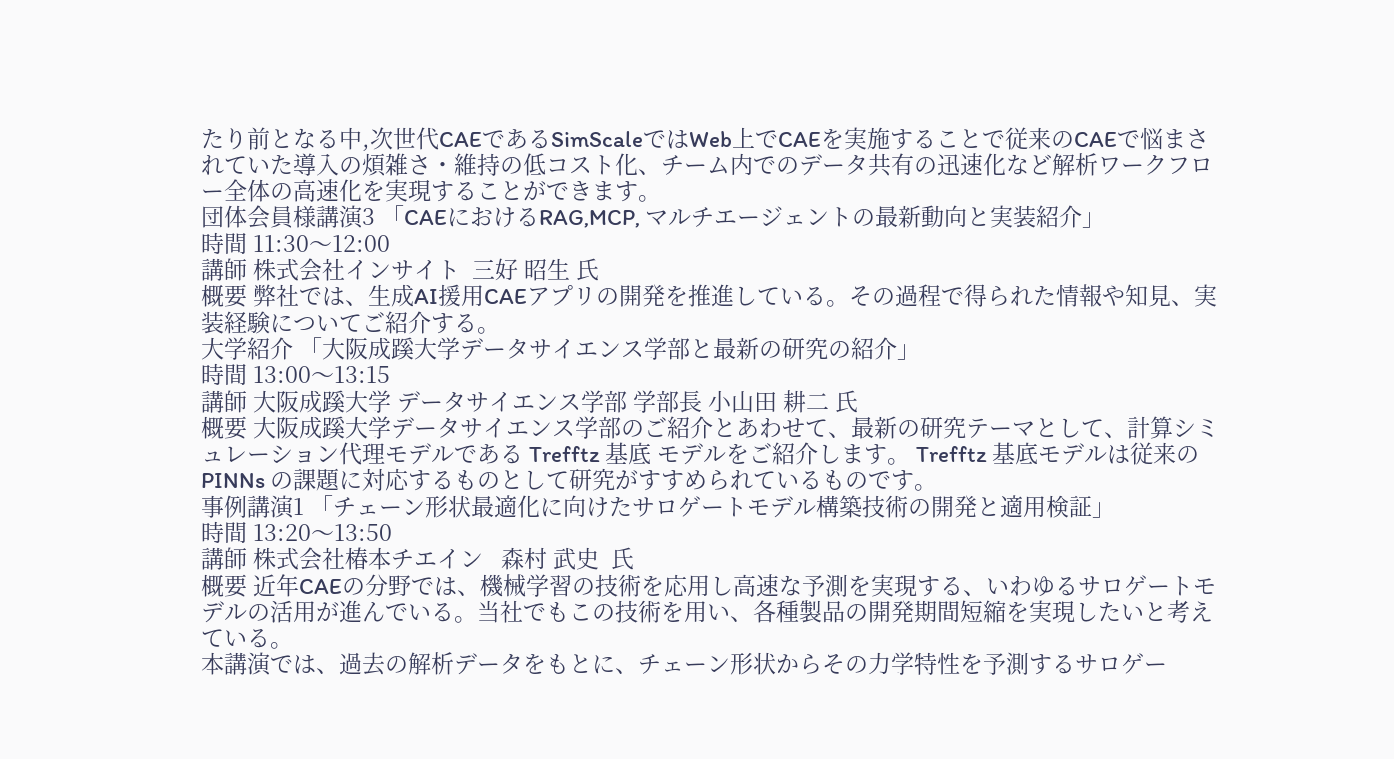たり前となる中,次世代CAEであるSimScaleではWeb上でCAEを実施することで従来のCAEで悩まされていた導入の煩雑さ・維持の低コスト化、チーム内でのデータ共有の迅速化など解析ワークフロー全体の高速化を実現することができます。
団体会員様講演3 「CAEにおけるRAG,MCP, マルチエージェントの最新動向と実装紹介」
時間 11:30〜12:00
講師 株式会社インサイト  三好 昭生 氏
概要 弊社では、生成AI援用CAEアプリの開発を推進している。その過程で得られた情報や知見、実装経験についてご紹介する。
大学紹介 「大阪成蹊大学データサイエンス学部と最新の研究の紹介」
時間 13:00〜13:15
講師 大阪成蹊大学 データサイエンス学部 学部長 小山田 耕二 氏
概要 大阪成蹊大学データサイエンス学部のご紹介とあわせて、最新の研究テーマとして、計算シミュレーション代理モデルである Trefftz 基底 モデルをご紹介します。 Trefftz 基底モデルは従来の PINNs の課題に対応するものとして研究がすすめられているものです。
事例講演1 「チェーン形状最適化に向けたサロゲートモデル構築技術の開発と適用検証」
時間 13:20〜13:50
講師 株式会社椿本チエイン   森村 武史  氏
概要 近年CAEの分野では、機械学習の技術を応用し高速な予測を実現する、いわゆるサロゲートモデルの活用が進んでいる。当社でもこの技術を用い、各種製品の開発期間短縮を実現したいと考えている。
本講演では、過去の解析データをもとに、チェーン形状からその力学特性を予測するサロゲー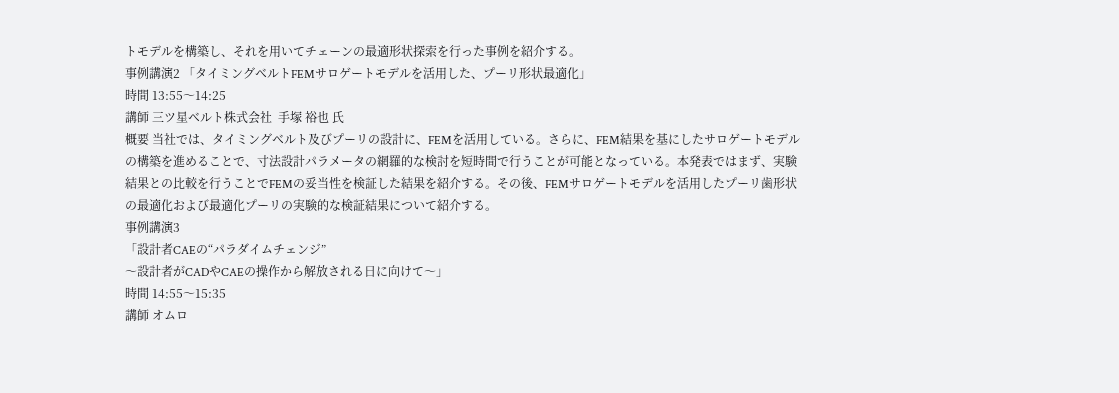トモデルを構築し、それを用いてチェーンの最適形状探索を行った事例を紹介する。
事例講演2 「タイミングベルトFEMサロゲートモデルを活用した、プーリ形状最適化」
時間 13:55〜14:25
講師 三ツ星ベルト株式会社  手塚 裕也 氏
概要 当社では、タイミングベルト及びプーリの設計に、FEMを活用している。さらに、FEM結果を基にしたサロゲートモデルの構築を進めることで、寸法設計パラメータの網羅的な検討を短時間で行うことが可能となっている。本発表ではまず、実験結果との比較を行うことでFEMの妥当性を検証した結果を紹介する。その後、FEMサロゲートモデルを活用したプーリ歯形状の最適化および最適化プーリの実験的な検証結果について紹介する。
事例講演3
「設計者CAEの“パラダイムチェンジ”
〜設計者がCADやCAEの操作から解放される日に向けて〜」
時間 14:55〜15:35
講師 オムロ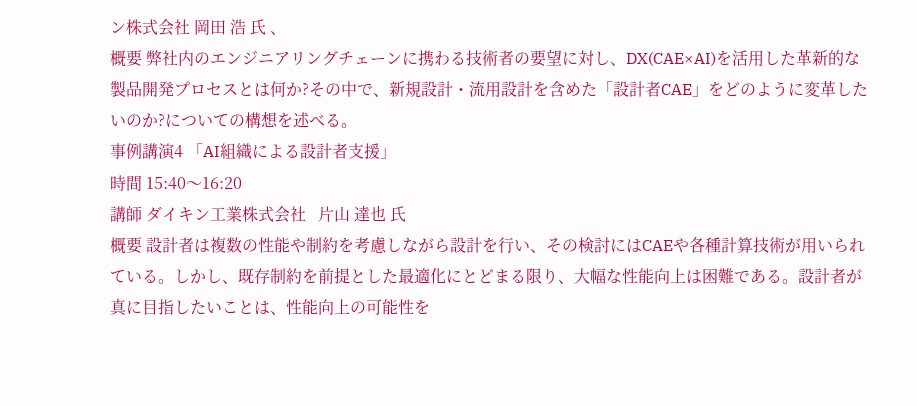ン株式会社 岡田 浩 氏 、
概要 弊社内のエンジニアリングチェーンに携わる技術者の要望に対し、DX(CAE×AI)を活用した革新的な製品開発プロセスとは何か?その中で、新規設計・流用設計を含めた「設計者CAE」をどのように変革したいのか?についての構想を述べる。
事例講演4 「AI組織による設計者支援」
時間 15:40〜16:20
講師 ダイキン工業株式会社   片山 達也 氏
概要 設計者は複数の性能や制約を考慮しながら設計を行い、その検討にはCAEや各種計算技術が用いられている。しかし、既存制約を前提とした最適化にとどまる限り、大幅な性能向上は困難である。設計者が真に目指したいことは、性能向上の可能性を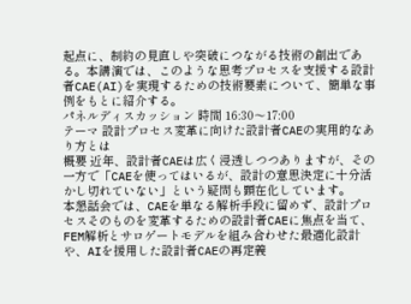起点に、制約の見直しや突破につながる技術の創出である。本講演では、このような思考プロセスを支援する設計者CAE(AI)を実現するための技術要素について、簡単な事例をもとに紹介する。
パネルディスカッション 時間 16:30〜17:00
テーマ 設計プロセス変革に向けた設計者CAEの実用的なあり方とは
概要 近年、設計者CAEは広く浸透しつつありますが、その一方で「CAEを使ってはいるが、設計の意思決定に十分活かし切れていない」という疑問も顕在化しています。
本懇話会では、CAEを単なる解析手段に留めず、設計プロセスそのものを変革するための設計者CAEに焦点を当て、FEM解析とサロゲートモデルを組み合わせた最適化設計や、AIを援用した設計者CAEの再定義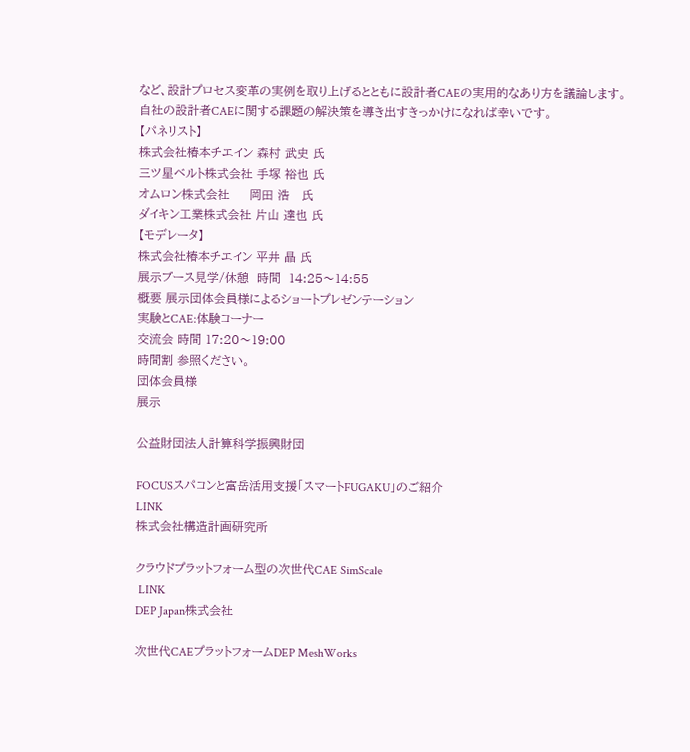など、設計プロセス変革の実例を取り上げるとともに設計者CAEの実用的なあり方を議論します。
自社の設計者CAEに関する課題の解決策を導き出すきっかけになれば幸いです。
【パネリスト】
株式会社椿本チエイン 森村 武史 氏
三ツ星ベルト株式会社 手塚 裕也 氏
オムロン株式会社     岡田 浩   氏
ダイキン工業株式会社 片山 達也 氏
【モデレータ】
株式会社椿本チエイン 平井 晶 氏
展示ブース見学/休憩  時間  14:25〜14:55
概要 展示団体会員様によるショートプレゼンテーション
実験とCAE:体験コーナー
交流会 時間 17:20〜19:00
時間割 参照ください。
団体会員様
展示

公益財団法人計算科学振興財団

FOCUSスパコンと富岳活用支援「スマートFUGAKU」のご紹介
LINK
株式会社構造計画研究所

クラウドプラットフォーム型の次世代CAE SimScale
 LINK
DEP Japan株式会社

次世代CAEプラットフォームDEP MeshWorks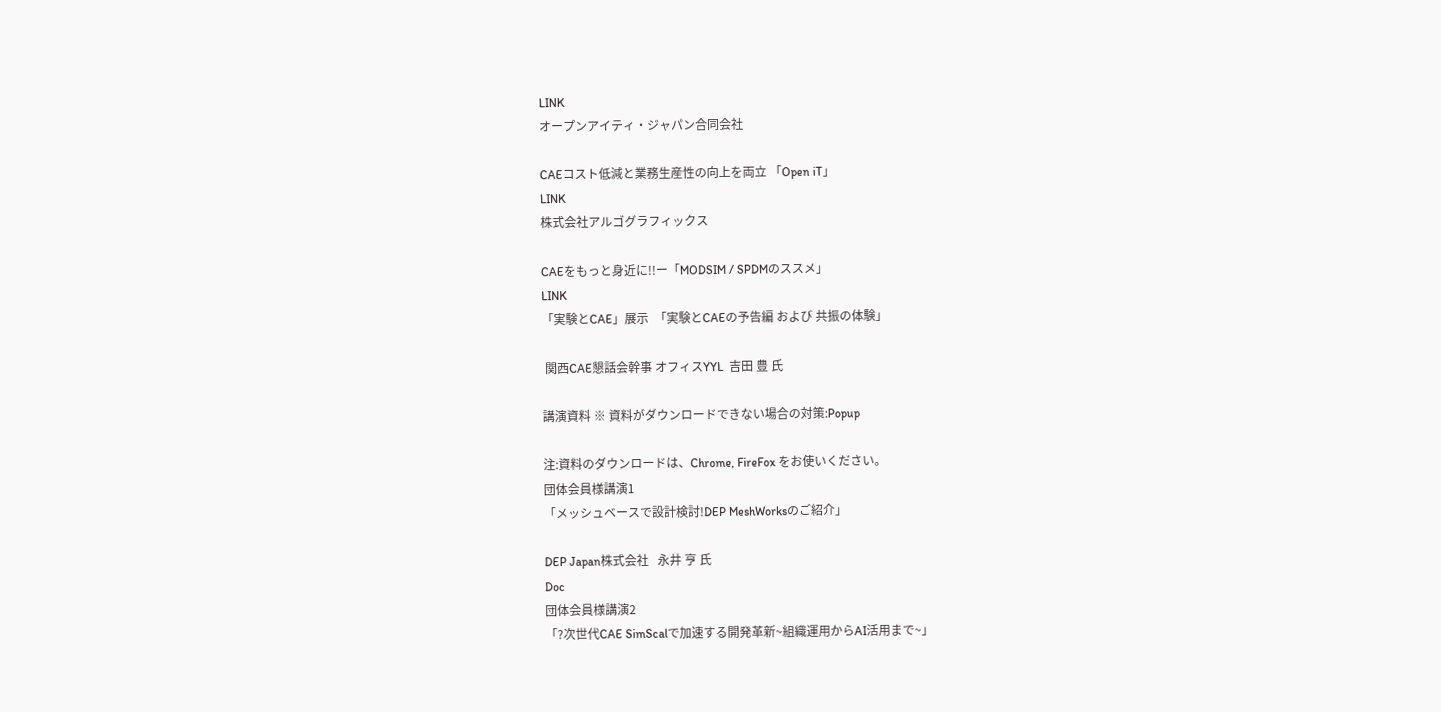LINK
オープンアイティ・ジャパン合同会社

CAEコスト低減と業務生産性の向上を両立 「Open iT」
LINK
株式会社アルゴグラフィックス

CAEをもっと身近に!!ー「MODSIM / SPDMのススメ」
LINK
「実験とCAE」展示  「実験とCAEの予告編 および 共振の体験」

 関西CAE懇話会幹事 オフィスYYL  吉田 豊 氏

講演資料 ※ 資料がダウンロードできない場合の対策:Popup

注:資料のダウンロードは、Chrome, FireFox をお使いください。
団体会員様講演1
「メッシュベースで設計検討!DEP MeshWorksのご紹介」

DEP Japan株式会社   永井 亨 氏
Doc
団体会員様講演2
「?次世代CAE SimScalで加速する開発革新~組織運用からAI活用まで~」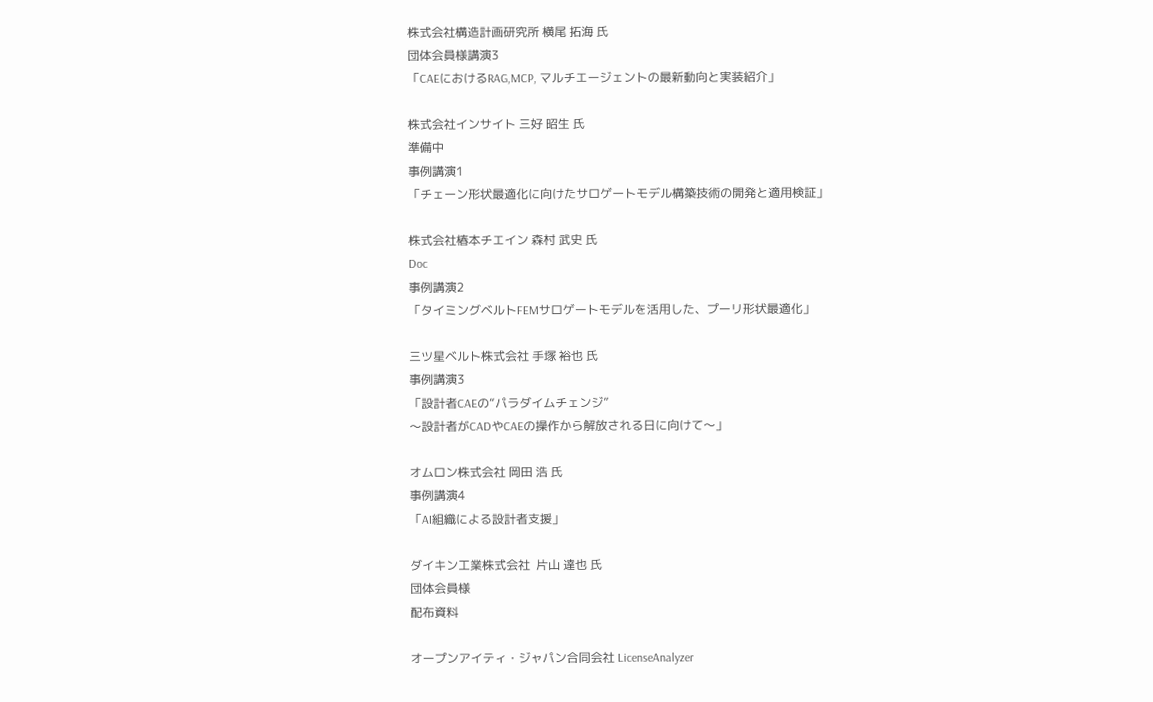株式会社構造計画研究所 横尾 拓海 氏
団体会員様講演3
「CAEにおけるRAG,MCP, マルチエージェントの最新動向と実装紹介」

株式会社インサイト 三好 昭生 氏
準備中
事例講演1
「チェーン形状最適化に向けたサロゲートモデル構築技術の開発と適用検証」

株式会社椿本チエイン 森村 武史 氏
Doc
事例講演2
「タイミングベルトFEMサロゲートモデルを活用した、プーリ形状最適化」

三ツ星ベルト株式会社 手塚 裕也 氏
事例講演3
「設計者CAEの“パラダイムチェンジ”
〜設計者がCADやCAEの操作から解放される日に向けて〜」

オムロン株式会社 岡田 浩 氏
事例講演4
「AI組織による設計者支援」

ダイキン工業株式会社  片山 達也 氏
団体会員様
配布資料

オープンアイティ・ジャパン合同会社 LicenseAnalyzer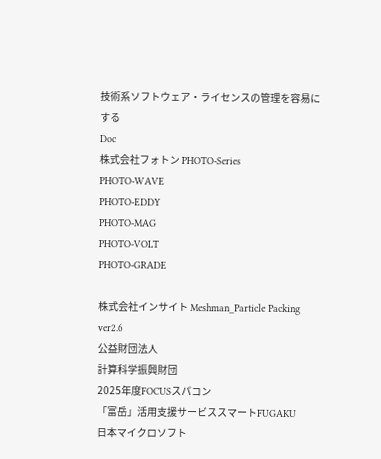技術系ソフトウェア・ライセンスの管理を容易にする
Doc
株式会社フォトン PHOTO-Series
PHOTO-WAVE
PHOTO-EDDY
PHOTO-MAG
PHOTO-VOLT
PHOTO-GRADE

株式会社インサイト Meshman_Particle Packing ver2.6
公益財団法人
計算科学振興財団
2025年度FOCUSスパコン
「富岳」活用支援サービススマートFUGAKU
日本マイクロソフト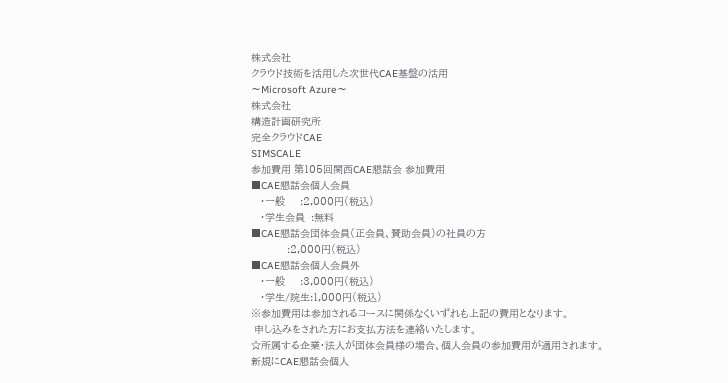株式会社
クラウド技術を活用した次世代CAE基盤の活用
〜Microsoft Azure〜
株式会社
構造計画研究所
完全クラウドCAE
SIMSCALE
参加費用 第105回関西CAE懇話会 参加費用
■CAE懇話会個人会員
   ・一般     :2,000円(税込)
   ・学生会員  :無料
■CAE懇話会団体会員(正会員、賛助会員)の社員の方
            :2,000円(税込)
■CAE懇話会個人会員外
   ・一般     :3,000円(税込)
   ・学生/院生:1,000円(税込)
※参加費用は参加されるコースに関係なくいずれも上記の費用となります。
 申し込みをされた方にお支払方法を連絡いたします。
☆所属する企業・法人が団体会員様の場合、個人会員の参加費用が適用されます。
新規にCAE懇話会個人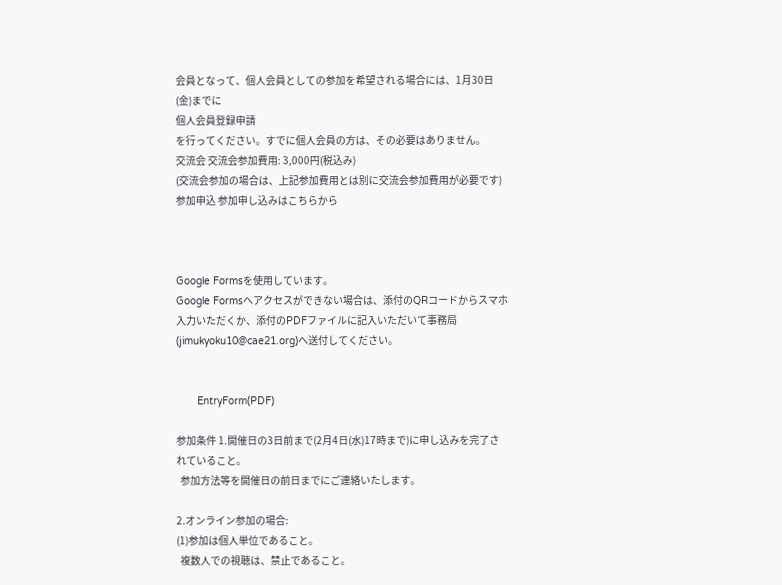会員となって、個人会員としての参加を希望される場合には、1月30日(金)までに
個人会員登録申請
を行ってください。すでに個人会員の方は、その必要はありません。
交流会 交流会参加費用: 3,000円(税込み)
(交流会参加の場合は、上記参加費用とは別に交流会参加費用が必要です)
参加申込 参加申し込みはこちらから



Google Formsを使用しています。
Google Formsへアクセスができない場合は、添付のQRコードからスマホ入力いただくか、添付のPDFファイルに記入いただいて事務局(jimukyoku10@cae21.org)へ送付してください。


       EntryForm(PDF)

参加条件 1.開催日の3日前まで(2月4日(水)17時まで)に申し込みを完了されていること。
  参加方法等を開催日の前日までにご連絡いたします。

2.オンライン参加の場合:
(1)参加は個人単位であること。
  複数人での視聴は、禁止であること。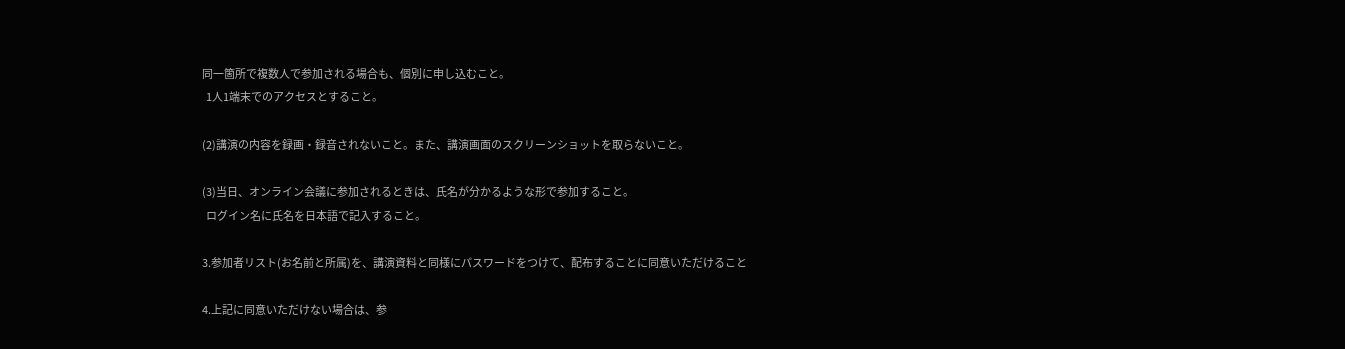同一箇所で複数人で参加される場合も、個別に申し込むこと。
  1人1端末でのアクセスとすること。

(2)講演の内容を録画・録音されないこと。また、講演画面のスクリーンショットを取らないこと。

(3)当日、オンライン会議に参加されるときは、氏名が分かるような形で参加すること。
  ログイン名に氏名を日本語で記入すること。

3.参加者リスト(お名前と所属)を、講演資料と同様にパスワードをつけて、配布することに同意いただけること

4.上記に同意いただけない場合は、参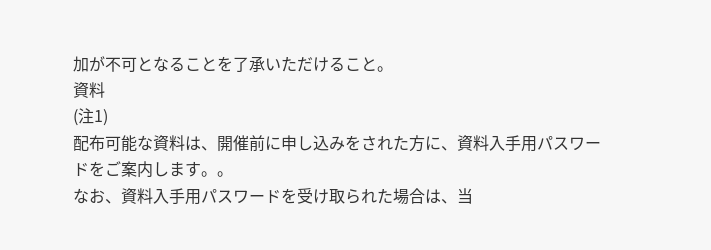加が不可となることを了承いただけること。
資料
(注1)
配布可能な資料は、開催前に申し込みをされた方に、資料入手用パスワードをご案内します。。
なお、資料入手用パスワードを受け取られた場合は、当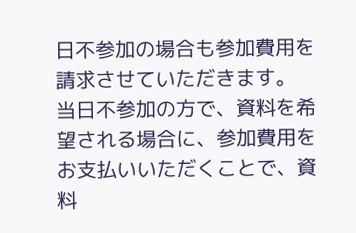日不参加の場合も参加費用を請求させていただきます。
当日不参加の方で、資料を希望される場合に、参加費用をお支払いいただくことで、資料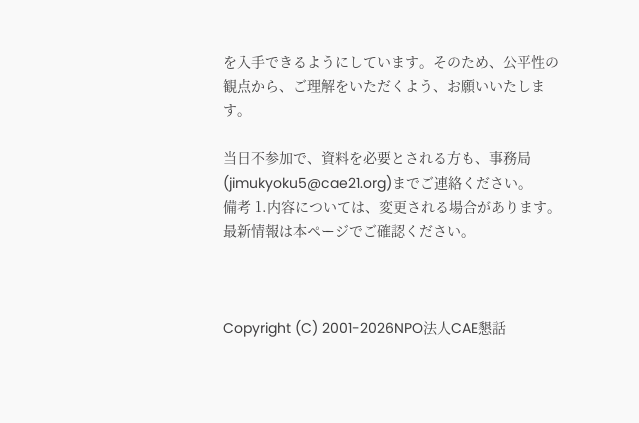を入手できるようにしています。そのため、公平性の観点から、ご理解をいただくよう、お願いいたします。

当日不参加で、資料を必要とされる方も、事務局(jimukyoku5@cae21.org)までご連絡ください。
備考 1.内容については、変更される場合があります。最新情報は本ページでご確認ください。



Copyright (C) 2001-2026NPO法人CAE懇話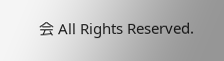会 All Rights Reserved.